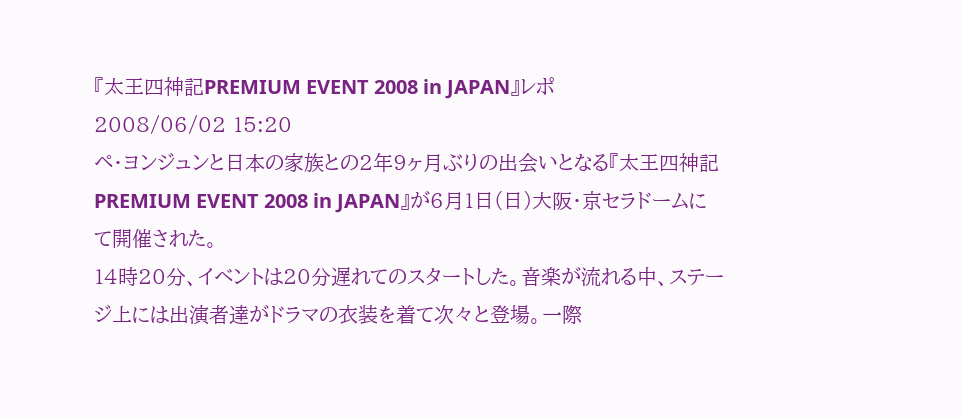『太王四神記PREMIUM EVENT 2008 in JAPAN』レポ
2008/06/02 15:20
ペ・ヨンジュンと日本の家族との2年9ヶ月ぶりの出会いとなる『太王四神記 PREMIUM EVENT 2008 in JAPAN』が6月1日(日)大阪・京セラドームにて開催された。
14時20分、イベントは20分遅れてのスタートした。音楽が流れる中、ステージ上には出演者達がドラマの衣装を着て次々と登場。一際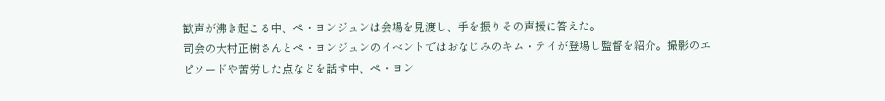歓声が沸き起こる中、ペ・ヨンジュンは会場を見渡し、手を振りその声援に答えた。
司会の大村正樹さんとペ・ヨンジュンのイベントではおなじみのキム・テイが登場し監督を紹介。撮影のエピソードや苦労した点などを話す中、ペ・ヨン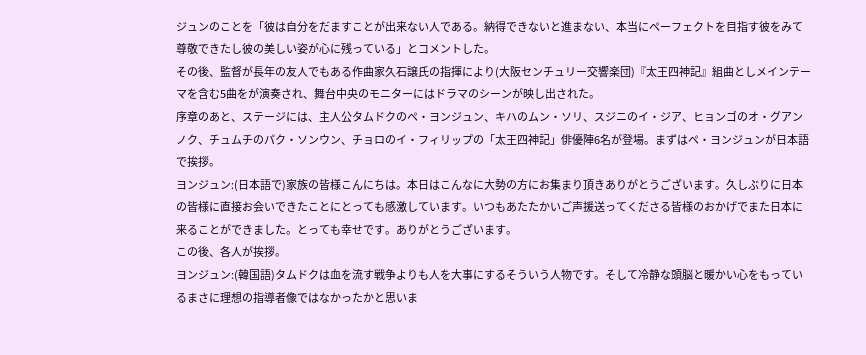ジュンのことを「彼は自分をだますことが出来ない人である。納得できないと進まない、本当にペーフェクトを目指す彼をみて尊敬できたし彼の美しい姿が心に残っている」とコメントした。
その後、監督が長年の友人でもある作曲家久石譲氏の指揮により(大阪センチュリー交響楽団)『太王四神記』組曲としメインテーマを含む5曲をが演奏され、舞台中央のモニターにはドラマのシーンが映し出された。
序章のあと、ステージには、主人公タムドクのペ・ヨンジュン、キハのムン・ソリ、スジニのイ・ジア、ヒョンゴのオ・グアンノク、チュムチのパク・ソンウン、チョロのイ・フィリップの「太王四神記」俳優陣6名が登場。まずはペ・ヨンジュンが日本語で挨拶。
ヨンジュン:(日本語で)家族の皆様こんにちは。本日はこんなに大勢の方にお集まり頂きありがとうございます。久しぶりに日本の皆様に直接お会いできたことにとっても感激しています。いつもあたたかいご声援送ってくださる皆様のおかげでまた日本に来ることができました。とっても幸せです。ありがとうございます。
この後、各人が挨拶。
ヨンジュン:(韓国語)タムドクは血を流す戦争よりも人を大事にするそういう人物です。そして冷静な頭脳と暖かい心をもっているまさに理想の指導者像ではなかったかと思いま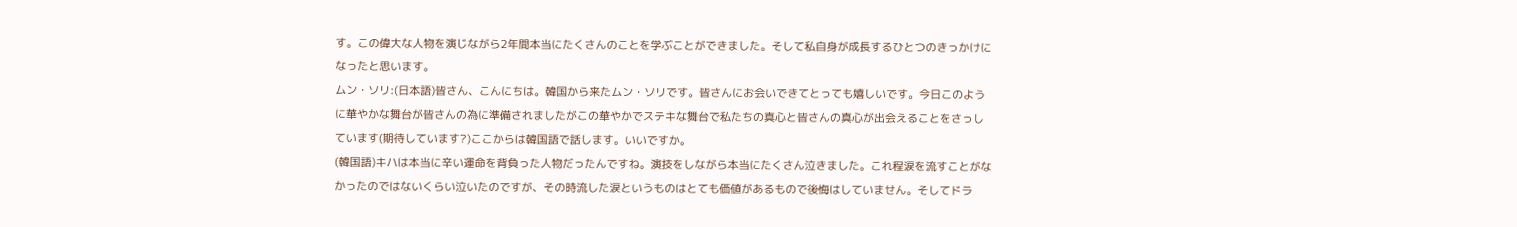す。この偉大な人物を演じながら2年間本当にたくさんのことを学ぶことができました。そして私自身が成長するひとつのきっかけになったと思います。
ムン・ソリ:(日本語)皆さん、こんにちは。韓国から来たムン・ソリです。皆さんにお会いできてとっても嬉しいです。今日このように華やかな舞台が皆さんの為に準備されましたがこの華やかでステキな舞台で私たちの真心と皆さんの真心が出会えることをさっしています(期待しています?)ここからは韓国語で話します。いいですか。
(韓国語)キハは本当に辛い運命を背負った人物だったんですね。演技をしながら本当にたくさん泣きました。これ程涙を流すことがなかったのではないくらい泣いたのですが、その時流した涙というものはとても価値があるもので後悔はしていません。そしてドラ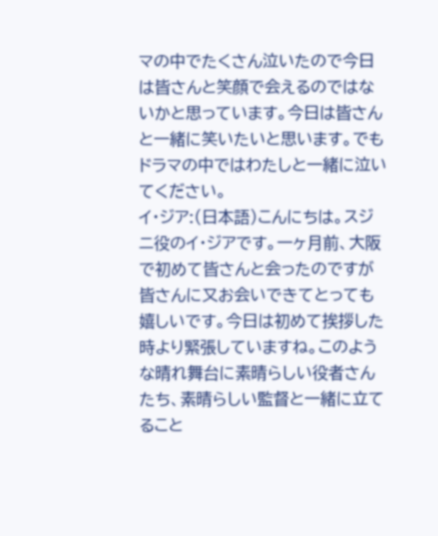マの中でたくさん泣いたので今日は皆さんと笑顔で会えるのではないかと思っています。今日は皆さんと一緒に笑いたいと思います。でもドラマの中ではわたしと一緒に泣いてください。
イ・ジア:(日本語)こんにちは。スジニ役のイ・ジアです。一ヶ月前、大阪で初めて皆さんと会ったのですが皆さんに又お会いできてとっても嬉しいです。今日は初めて挨拶した時より緊張していますね。このような晴れ舞台に素晴らしい役者さんたち、素晴らしい監督と一緒に立てること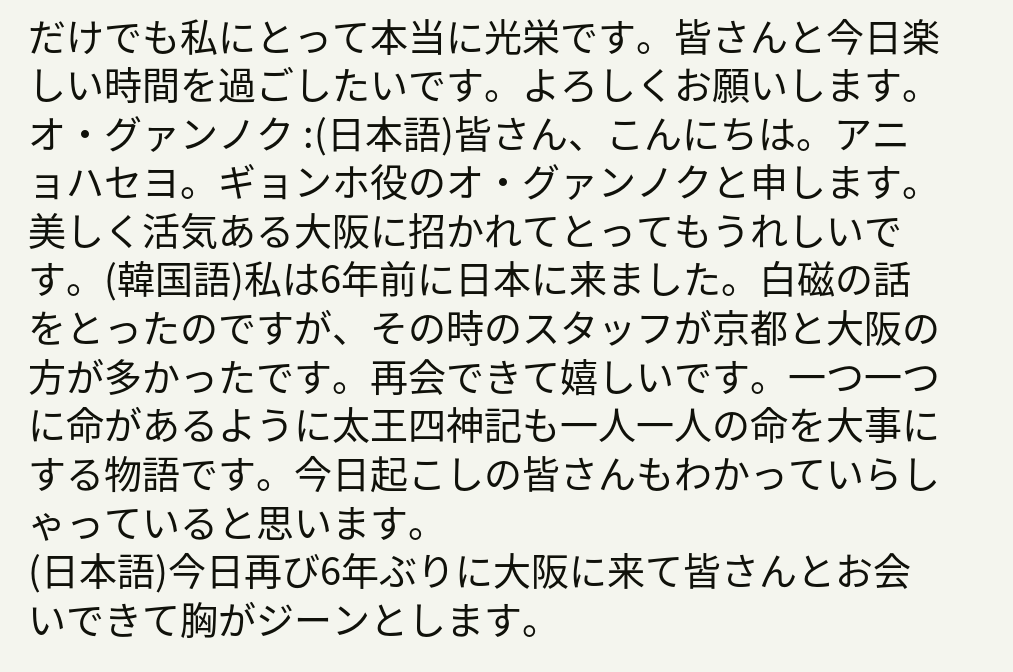だけでも私にとって本当に光栄です。皆さんと今日楽しい時間を過ごしたいです。よろしくお願いします。
オ・グァンノク :(日本語)皆さん、こんにちは。アニョハセヨ。ギョンホ役のオ・グァンノクと申します。美しく活気ある大阪に招かれてとってもうれしいです。(韓国語)私は6年前に日本に来ました。白磁の話をとったのですが、その時のスタッフが京都と大阪の方が多かったです。再会できて嬉しいです。一つ一つに命があるように太王四神記も一人一人の命を大事にする物語です。今日起こしの皆さんもわかっていらしゃっていると思います。
(日本語)今日再び6年ぶりに大阪に来て皆さんとお会いできて胸がジーンとします。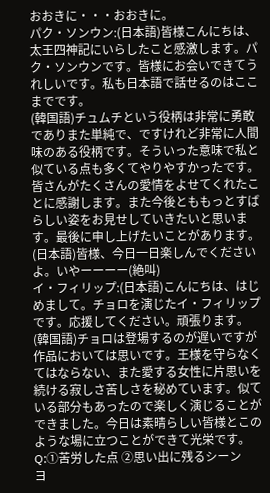おおきに・・・おおきに。
パク・ソンウン:(日本語)皆様こんにちは、太王四神記にいらしたこと感激します。パク・ソンウンです。皆様にお会いできてうれしいです。私も日本語で話せるのはここまでです。
(韓国語)チュムチという役柄は非常に勇敢でありまた単純で、ですけれど非常に人間味のある役柄です。そういった意味で私と似ている点も多くてやりやすかったです。皆さんがたくさんの愛情をよせてくれたことに感謝します。また今後とももっとすばらしい姿をお見せしていきたいと思います。最後に申し上げたいことがあります。
(日本語)皆様、今日一日楽しんでくださいよ。いやーーーー(絶叫)
イ・フィリップ:(日本語)こんにちは、はじめまして。チョロを演じたイ・フィリップです。応援してください。頑張ります。
(韓国語)チョロは登場するのが遅いですが作品においては思いです。王様を守らなくてはならない、また愛する女性に片思いを続ける寂しさ苦しさを秘めています。似ている部分もあったので楽しく演じることができました。今日は素晴らしい皆様とこのような場に立つことができて光栄です。
Q:①苦労した点 ②思い出に残るシーン
ヨ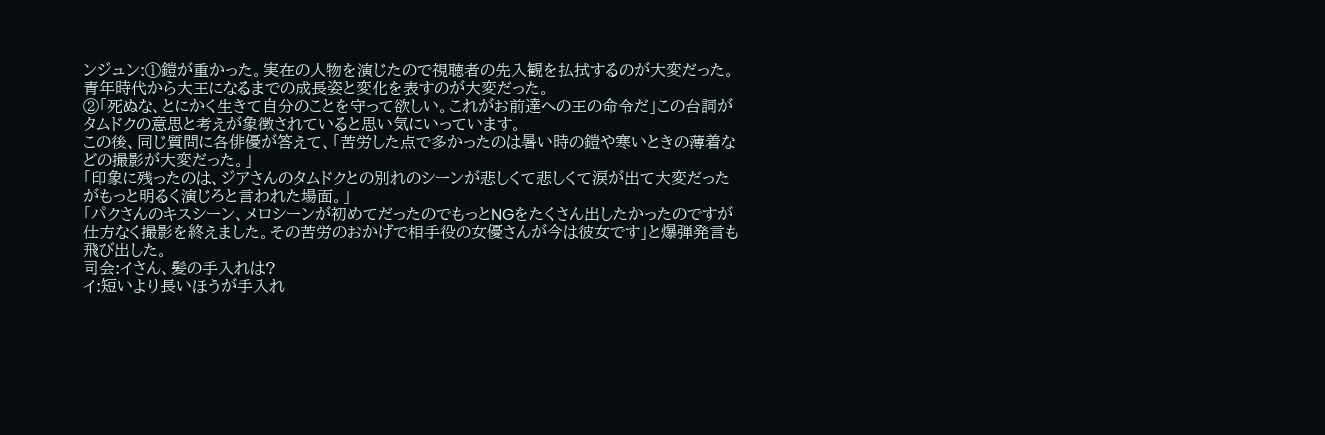ンジュン:①鎧が重かった。実在の人物を演じたので視聴者の先入観を払拭するのが大変だった。青年時代から大王になるまでの成長姿と変化を表すのが大変だった。
②「死ぬな、とにかく生きて自分のことを守って欲しい。これがお前達への王の命令だ」この台詞がタムドクの意思と考えが象徴されていると思い気にいっています。
この後、同じ質問に各俳優が答えて、「苦労した点で多かったのは暑い時の鎧や寒いときの薄着などの撮影が大変だった。」
「印象に残ったのは、ジアさんのタムドクとの別れのシーンが悲しくて悲しくて涙が出て大変だったがもっと明るく演じろと言われた場面。」
「パクさんのキスシーン、メロシーンが初めてだったのでもっとNGをたくさん出したかったのですが仕方なく撮影を終えました。その苦労のおかげで相手役の女優さんが今は彼女です」と爆弾発言も飛び出した。
司会:イさん、髪の手入れは?
イ:短いより長いほうが手入れ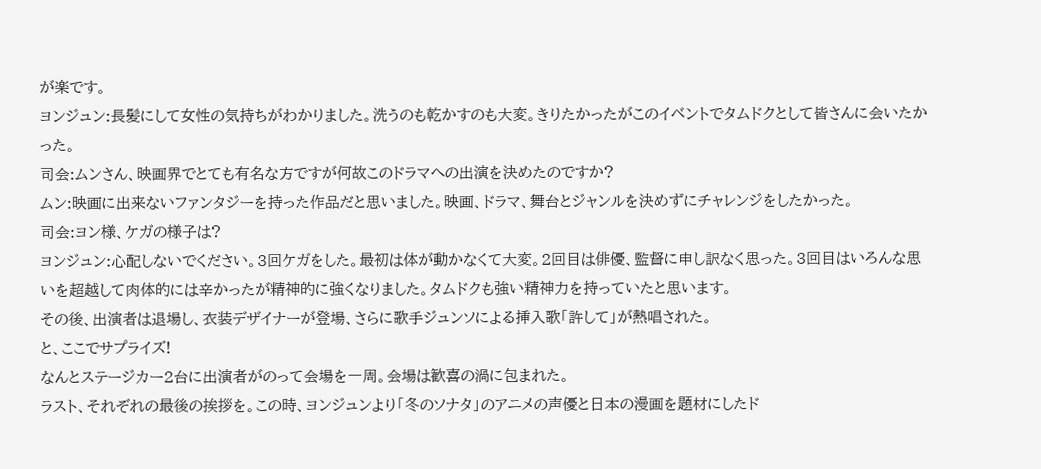が楽です。
ヨンジュン:長髪にして女性の気持ちがわかりました。洗うのも乾かすのも大変。きりたかったがこのイベントでタムドクとして皆さんに会いたかった。
司会:ムンさん、映画界でとても有名な方ですが何故このドラマへの出演を決めたのですか?
ムン:映画に出来ないファンタジーを持った作品だと思いました。映画、ドラマ、舞台とジャンルを決めずにチャレンジをしたかった。
司会:ヨン様、ケガの様子は?
ヨンジュン:心配しないでください。3回ケガをした。最初は体が動かなくて大変。2回目は俳優、監督に申し訳なく思った。3回目はいろんな思いを超越して肉体的には辛かったが精神的に強くなりました。タムドクも強い精神力を持っていたと思います。
その後、出演者は退場し、衣装デザイナーが登場、さらに歌手ジュンソによる挿入歌「許して」が熱唱された。
と、ここでサプライズ!
なんとステージカー2台に出演者がのって会場を一周。会場は歓喜の渦に包まれた。
ラスト、それぞれの最後の挨拶を。この時、ヨンジュンより「冬のソナタ」のアニメの声優と日本の漫画を題材にしたド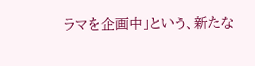ラマを企画中」という、新たな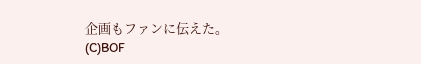企画もファンに伝えた。
(C)BOF